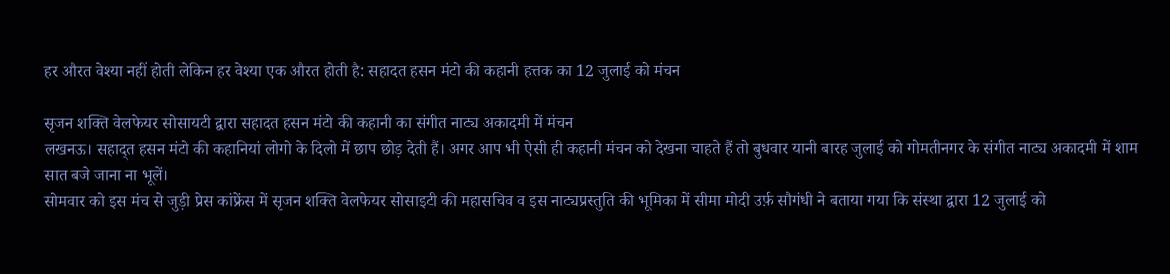हर औरत वेश्या नहीं होती लेकिन हर वेश्या एक औरत होती है: सहादत हसन मंटो की कहानी हत्तक का 12 जुलाई को मंचन

सृजन शक्ति वेलफेयर सोसायटी द्वारा सहादत हसन मंटो की कहानी का संगीत नाट्य अकादमी में मंचन
लखनऊ। सहाद्त हसन मंटो की कहानियां लोगो के दिलो में छाप छोड़ देती हैं। अगर आप भी ऐसी ही कहानी मंचन को देखना चाहते हैं तो बुधवार यानी बारह जुलाई को गोमतीनगर के संगीत नाट्य अकादमी में शाम सात बजे जाना ना भूलें।
सोमवार को इस मंच से जुड़ी प्रेस कांफ्रेंस में सृजन शक्ति वेलफेयर सोसाइटी की महासचिव व इस नाट्यप्रस्तुति की भूमिका में सीमा मोदी उर्फ़ सौगंधी ने बताया गया कि संस्था द्वारा 12 जुलाई को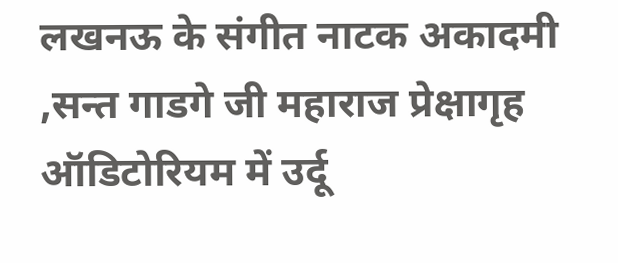लखनऊ के संगीत नाटक अकादमी ,सन्त गाडगे जी महाराज प्रेक्षागृह ऑडिटोरियम में उर्दू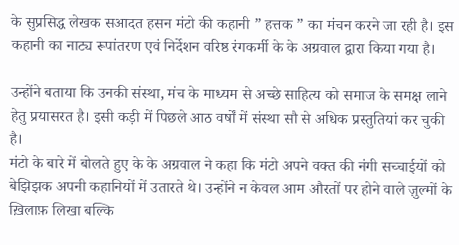के सुप्रसिद्ध लेखक सआदत हसन मंटो की कहानी ” हत्तक ” का मंचन करने जा रही है। इस कहानी का नाट्य रूपांतरण एवं निर्देशन वरिष्ठ रंगकर्मी के के अग्रवाल द्वारा किया गया है।

उन्होंने बताया कि उनकी संस्था, मंच के माध्यम से अच्छे साहित्य को समाज के समक्ष लाने हेतु प्रयासरत है। इसी कड़ी में पिछले आठ वर्षों में संस्था सौ से अधिक प्रस्तुतियां कर चुकी है।
मंटो के बारे में बोलते हुए के के अग्रवाल ने कहा कि मंटो अपने वक्त की नंगी सच्चाईयों को बेझिझक अपनी कहानियों में उतारते थे। उन्होंने न केवल आम औरतों पर होने वाले ज़ुल्मों के ख़िलाफ़ लिखा बल्कि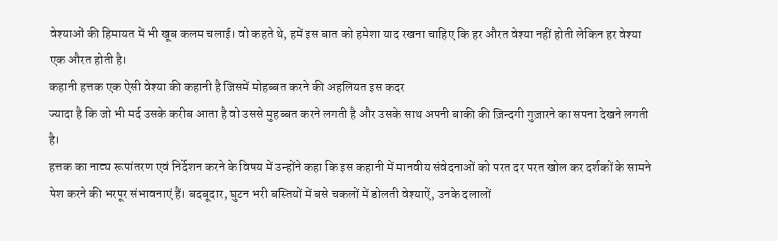वेश्याओं की हिमायत में भी खूब कलम चलाई। वो कहते थे, हमें इस बात को हमेशा याद रखना चाहिए कि हर औरत वेश्या नहीं होती लेकिन हर वेश्या एक औरत होती है।
कहानी हत्तक एक ऐसी वेश्या की कहानी है जिसमें मोहब्बत करने की अहलियत इस कदर
ज्यादा है कि जो भी मर्द उसके करीब आता है वो उससे मुहब्बत करने लगती है और उसके साथ अपनी बाकी की ज़िन्दगी गुज़ारने का सपना देखने लगती है।
हत्तक का नाट्य रूपांतरण एवं निर्देशन करने के विषय में उन्होंने कहा कि इस कहानी में मानवीय संवेदनाओं को परत दर परत खोल कर दर्शकों के सामने पेश करने की भरपूर संभावनाएं हैं। बदबूदार, घुटन भरी बस्तियों में बसे चकलों में डोलती वेश्याऐं, उनके दलालों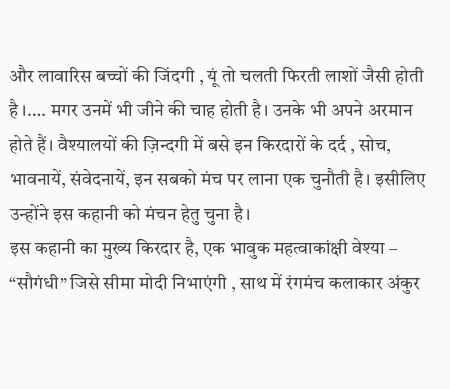और लावारिस बच्चों की जिंदगी , यूं तो चलती फिरती लाशों जैसी होती है ।…. मगर उनमें भी जीने की चाह होती है। उनके भी अपने अरमान होते हैं। वैश्यालयों की ज़िन्दगी में बसे इन किरदारों के दर्द , सोच, भावनायें, संवेदनायें, इन सबको मंच पर लाना एक चुनौती है। इसीलिए उन्होंने इस कहानी को मंचन हेतु चुना है।
इस कहानी का मुख्य किरदार है, एक भावुक महत्वाकांक्षी वेश्या – “सौगंधी” जिसे सीमा मोदी निभाएंगी , साथ में रंगमंच कलाकार अंकुर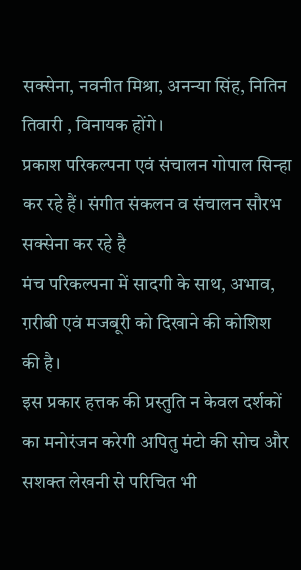सक्सेना, नवनीत मिश्रा, अनन्या सिंह, नितिन तिवारी , विनायक होंगे।
प्रकाश परिकल्पना एवं संचालन गोपाल सिन्हा कर रहे हैं। संगीत संकलन व संचालन सौरभ सक्सेना कर रहे है
मंच परिकल्पना में सादगी के साथ, अभाव, ग़रीबी एवं मजबूरी को दिखाने की कोशिश की है।
इस प्रकार हत्तक की प्रस्तुति न केवल दर्शकों का मनोरंजन करेगी अपितु मंटो की सोच और सशक्त लेखनी से परिचित भी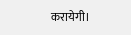करायेगी।